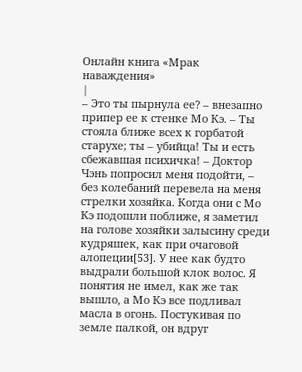Онлайн книга «Мрак наваждения»
|
– Это ты пырнула ее? – внезапно припер ее к стенке Мо Кэ. – Ты стояла ближе всех к горбатой старухе; ты – убийца! Ты и есть сбежавшая психичка! – Доктор Чэнь попросил меня подойти, – без колебаний перевела на меня стрелки хозяйка. Когда они с Мо Кэ подошли поближе, я заметил на голове хозяйки залысину среди кудряшек, как при очаговой алопеции[53]. У нее как будто выдрали большой клок волос. Я понятия не имел, как же так вышло, а Мо Кэ все подливал масла в огонь. Постукивая по земле палкой, он вдруг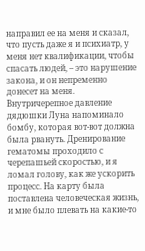направил ее на меня и сказал, что пусть даже я и психиатр, у меня нет квалификации, чтобы спасать людей, – это нарушение закона, и он непременно донесет на меня. Внутричерепное давление дядюшки Луна напоминало бомбу, которая вот-вот должна была рвануть. Дренирование гематомы проходило с черепашьей скоростью, и я ломал голову, как же ускорить процесс. На карту была поставлена человеческая жизнь, и мне было плевать на какие-то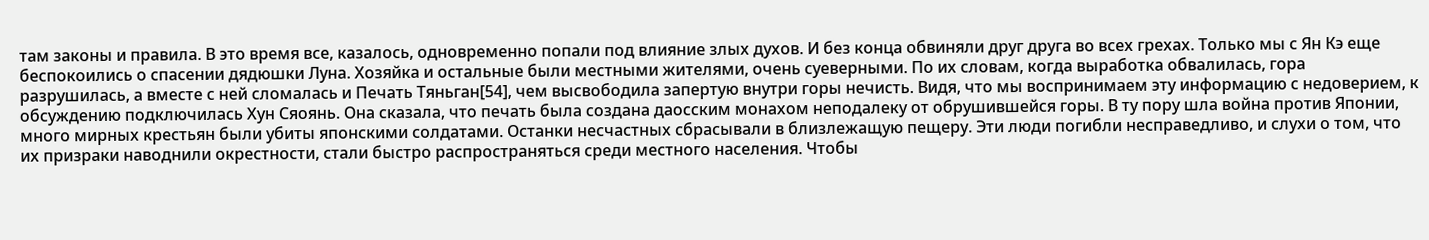там законы и правила. В это время все, казалось, одновременно попали под влияние злых духов. И без конца обвиняли друг друга во всех грехах. Только мы с Ян Кэ еще беспокоились о спасении дядюшки Луна. Хозяйка и остальные были местными жителями, очень суеверными. По их словам, когда выработка обвалилась, гора разрушилась, а вместе с ней сломалась и Печать Тяньган[54], чем высвободила запертую внутри горы нечисть. Видя, что мы воспринимаем эту информацию с недоверием, к обсуждению подключилась Хун Сяоянь. Она сказала, что печать была создана даосским монахом неподалеку от обрушившейся горы. В ту пору шла война против Японии, много мирных крестьян были убиты японскими солдатами. Останки несчастных сбрасывали в близлежащую пещеру. Эти люди погибли несправедливо, и слухи о том, что их призраки наводнили окрестности, стали быстро распространяться среди местного населения. Чтобы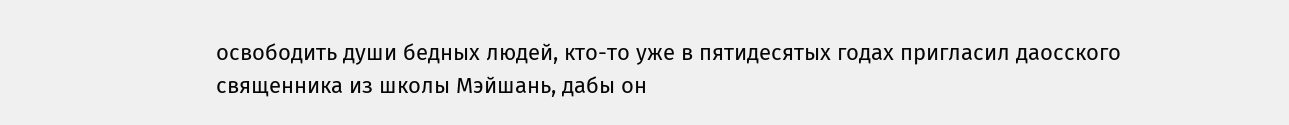освободить души бедных людей, кто-то уже в пятидесятых годах пригласил даосского священника из школы Мэйшань, дабы он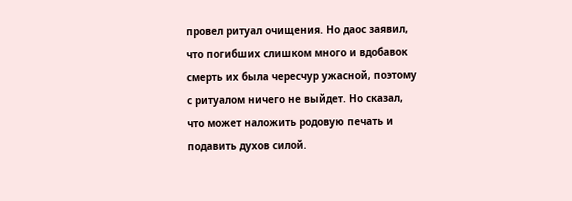провел ритуал очищения. Но даос заявил, что погибших слишком много и вдобавок смерть их была чересчур ужасной, поэтому с ритуалом ничего не выйдет. Но сказал, что может наложить родовую печать и подавить духов силой.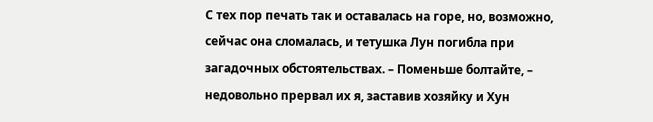С тех пор печать так и оставалась на горе, но, возможно, сейчас она сломалась, и тетушка Лун погибла при загадочных обстоятельствах. – Поменьше болтайте, – недовольно прервал их я, заставив хозяйку и Хун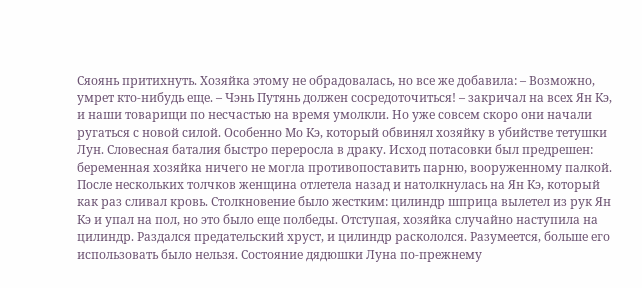Сяоянь притихнуть. Хозяйка этому не обрадовалась, но все же добавила: – Возможно, умрет кто-нибудь еще. – Чэнь Путянь должен сосредоточиться! – закричал на всех Ян Кэ, и наши товарищи по несчастью на время умолкли. Но уже совсем скоро они начали ругаться с новой силой. Особенно Мо Кэ, который обвинял хозяйку в убийстве тетушки Лун. Словесная баталия быстро переросла в драку. Исход потасовки был предрешен: беременная хозяйка ничего не могла противопоставить парню, вооруженному палкой. После нескольких толчков женщина отлетела назад и натолкнулась на Ян Кэ, который как раз сливал кровь. Столкновение было жестким: цилиндр шприца вылетел из рук Ян Кэ и упал на пол, но это было еще полбеды. Отступая, хозяйка случайно наступила на цилиндр. Раздался предательский хруст, и цилиндр раскололся. Разумеется, больше его использовать было нельзя. Состояние дядюшки Луна по-прежнему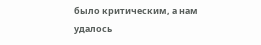было критическим, а нам удалось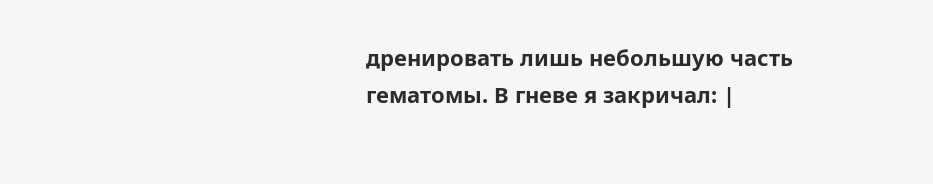дренировать лишь небольшую часть гематомы. В гневе я закричал: |